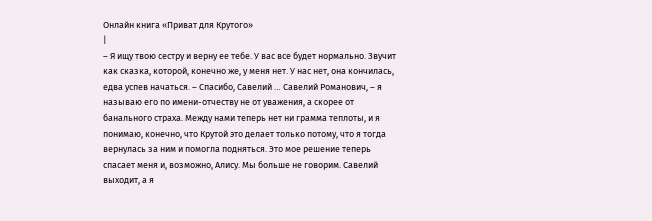Онлайн книга «Приват для Крутого»
|
– Я ищу твою сестру и верну ее тебе. У вас все будет нормально. Звучит как сказка, которой, конечно же, у меня нет. У нас нет, она кончилась, едва успев начаться. – Спасибо, Савелий … Савелий Романович, – я называю его по имени-отчеству не от уважения, а скорее от банального страха. Между нами теперь нет ни грамма теплоты, и я понимаю, конечно, что Крутой это делает только потому, что я тогда вернулась за ним и помогла подняться. Это мое решение теперь спасает меня и, возможно, Алису. Мы больше не говорим. Савелий выходит, а я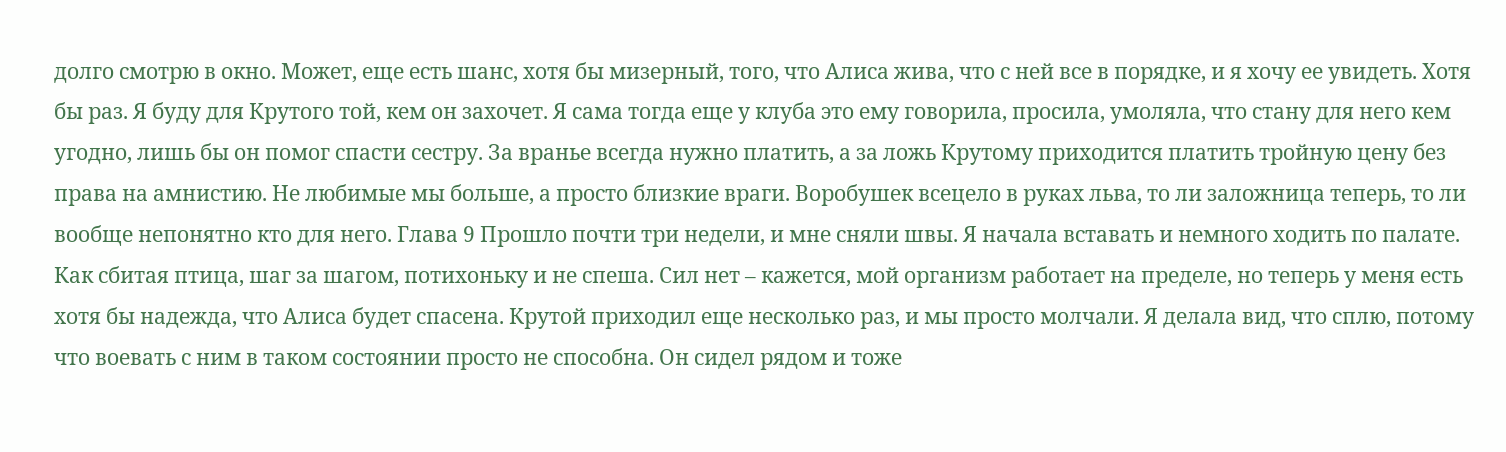долго смотрю в окно. Может, еще есть шанс, хотя бы мизерный, того, что Алиса жива, что с ней все в порядке, и я хочу ее увидеть. Хотя бы раз. Я буду для Крутого той, кем он захочет. Я сама тогда еще у клуба это ему говорила, просила, умоляла, что стану для него кем угодно, лишь бы он помог спасти сестру. За вранье всегда нужно платить, а за ложь Крутому приходится платить тройную цену без права на амнистию. Не любимые мы больше, а просто близкие враги. Воробушек всецело в руках льва, то ли заложница теперь, то ли вообще непонятно кто для него. Глава 9 Прошло почти три недели, и мне сняли швы. Я начала вставать и немного ходить по палате. Как сбитая птица, шаг за шагом, потихоньку и не спеша. Сил нет – кажется, мой организм работает на пределе, но теперь у меня есть хотя бы надежда, что Алиса будет спасена. Крутой приходил еще несколько раз, и мы просто молчали. Я делала вид, что сплю, потому что воевать с ним в таком состоянии просто не способна. Он сидел рядом и тоже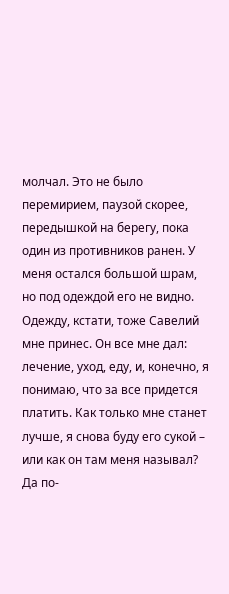молчал. Это не было перемирием, паузой скорее, передышкой на берегу, пока один из противников ранен. У меня остался большой шрам, но под одеждой его не видно. Одежду, кстати, тоже Савелий мне принес. Он все мне дал: лечение, уход, еду, и, конечно, я понимаю, что за все придется платить. Как только мне станет лучше, я снова буду его сукой – или как он там меня называл? Да по-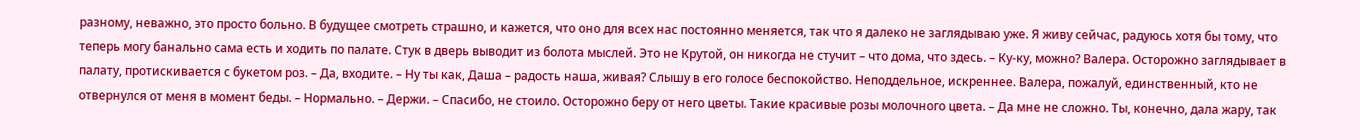разному, неважно, это просто больно. В будущее смотреть страшно, и кажется, что оно для всех нас постоянно меняется, так что я далеко не заглядываю уже. Я живу сейчас, радуюсь хотя бы тому, что теперь могу банально сама есть и ходить по палате. Стук в дверь выводит из болота мыслей. Это не Крутой, он никогда не стучит – что дома, что здесь. – Ку-ку, можно? Валера. Осторожно заглядывает в палату, протискивается с букетом роз. – Да, входите. – Ну ты как, Даша – радость наша, живая? Слышу в его голосе беспокойство. Неподдельное, искреннее. Валера, пожалуй, единственный, кто не отвернулся от меня в момент беды. – Нормально. – Держи. – Спасибо, не стоило. Осторожно беру от него цветы. Такие красивые розы молочного цвета. – Да мне не сложно. Ты, конечно, дала жару, так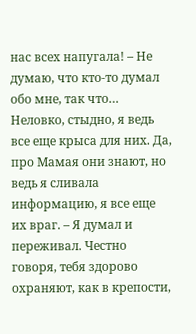нас всех напугала! – Не думаю, что кто-то думал обо мне, так что… Неловко, стыдно, я ведь все еще крыса для них. Да, про Мамая они знают, но ведь я сливала информацию, я все еще их враг. – Я думал и переживал. Честно говоря, тебя здорово охраняют, как в крепости,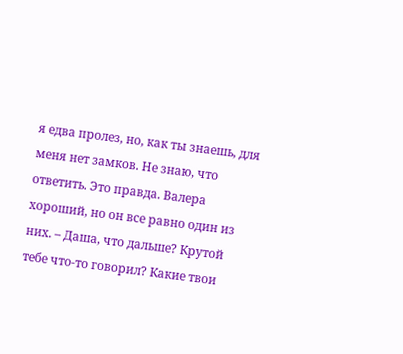я едва пролез, но, как ты знаешь, для меня нет замков. Не знаю, что ответить. Это правда. Валера хороший, но он все равно один из них. – Даша, что дальше? Крутой тебе что-то говорил? Какие твои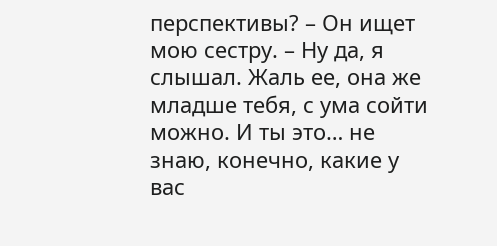перспективы? – Он ищет мою сестру. – Ну да, я слышал. Жаль ее, она же младше тебя, с ума сойти можно. И ты это… не знаю, конечно, какие у вас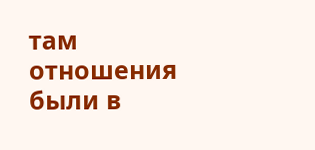там отношения были в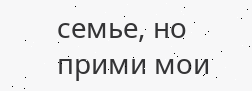семье, но прими мои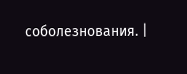соболезнования. |